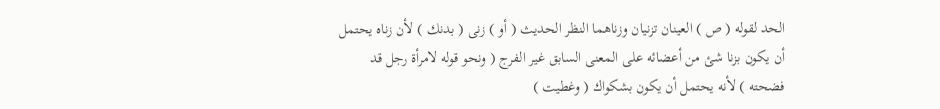الحد لقوله ( ص ) العينان تزنيان وزناهما النظر الحديث ( أو ) زنى ( بدنك ) لأن زناه يحتمل
أن يكون بزنا شئ من أعضائه على المعنى السابق غير الفرج ( ونحو قوله لامرأة رجل قد
فضحته ) لأنه يحتمل أن يكون بشكواك ( وغطيت )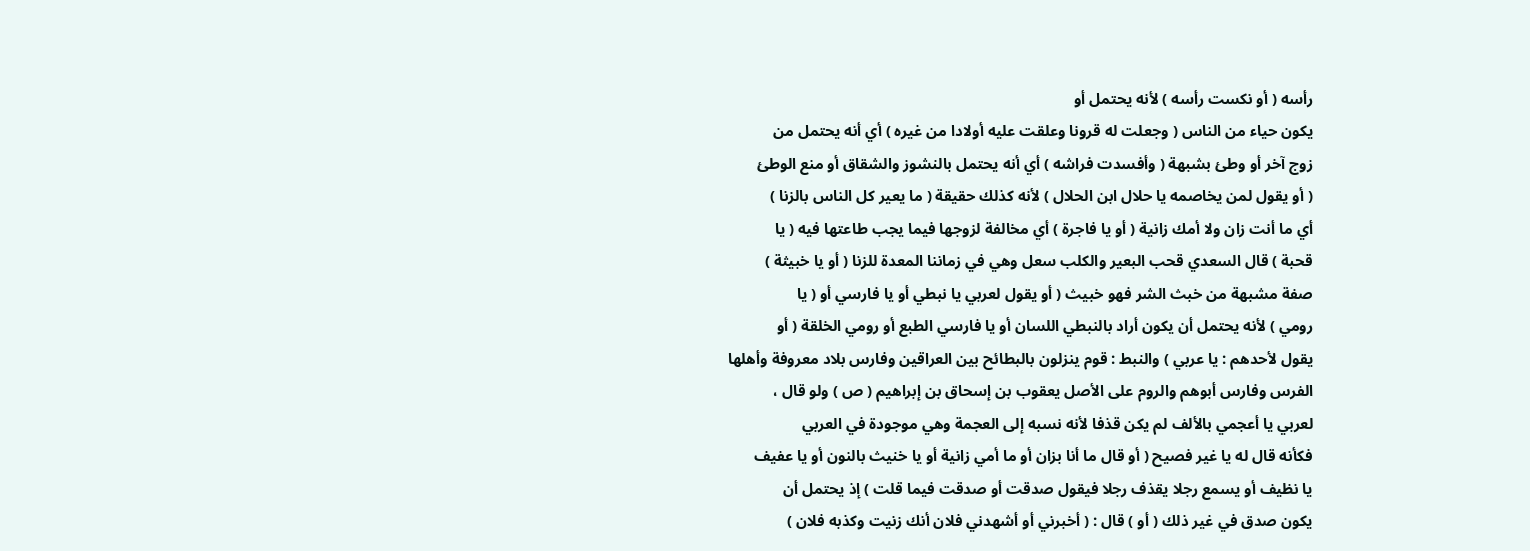رأسه ( أو نكست رأسه ) لأنه يحتمل أو
يكون حياء من الناس ( وجعلت له قرونا وعلقت عليه أولادا من غيره ) أي أنه يحتمل من
زوج آخر أو وطئ بشبهة ( وأفسدت فراشه ) أي أنه يحتمل بالنشوز والشقاق أو منع الوطئ
( أو يقول لمن يخاصمه يا حلال ابن الحلال ) لأنه كذلك حقيقة ( ما يعير كل الناس بالزنا )
أي ما أنت زان ولا أمك زانية ( أو يا فاجرة ) أي مخالفة لزوجها فيما يجب طاعتها فيه ( يا
قحبة ) قال السعدي قحب البعير والكلب سعل وهي في زماننا المعدة للزنا ( أو يا خبيثة )
صفة مشبهة من خبث الشر فهو خبيث ( أو يقول لعربي يا نبطي أو يا فارسي أو ( يا
رومي ) لأنه يحتمل أن يكون أراد بالنبطي اللسان أو يا فارسي الطبع أو رومي الخلقة ( أو
يقول لأحدهم : يا عربي ) والنبط : قوم ينزلون بالبطائح بين العراقين وفارس بلاد معروفة وأهلها
الفرس وفارس أبوهم والروم على الأصل يعقوب بن إسحاق بن إبراهيم ( ص ) ولو قال ،
لعربي يا أعجمي بالألف لم يكن قذفا لأنه نسبه إلى العجمة وهي موجودة في العربي
فكأنه قال له يا غير فصيح ( أو قال ما أنا بزان أو ما أمي زانية أو يا خنيث بالنون أو يا عفيف
يا نظيف أو يسمع رجلا يقذف رجلا فيقول صدقت أو صدقت فيما قلت ) إذ يحتمل أن
يكون صدق في غير ذلك ( أو ) قال : ( أخبرني أو أشهدني فلان أنك زنيت وكذبه فلان )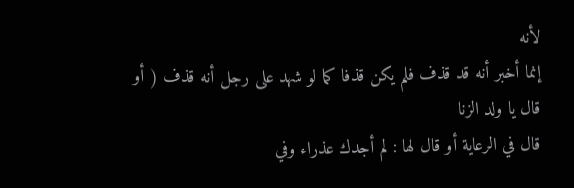لأنه
إنما أخبر أنه قد قذف فلم يكن قذفا كما لو شهد على رجل أنه قذف ( أو قال يا ولد الزنا
قال في الرعاية أو قال لها : لم أجدك عذراء وفي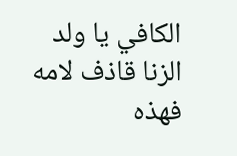الكافي يا ولد الزنا قاذف لامه فهذه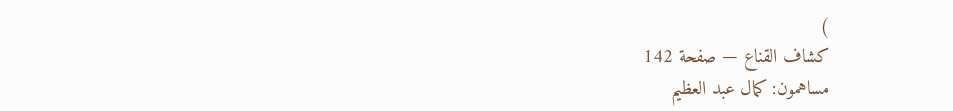)
كشاف القناع — صفحة 142
مساهمون: كمال عبد العظيم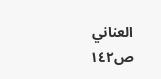العناني
ص١٤٢